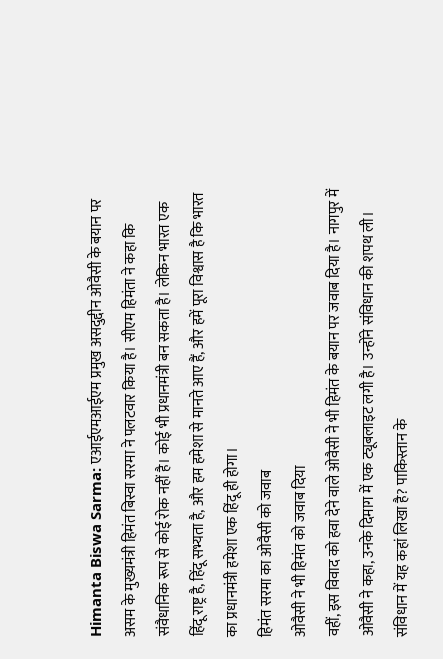Himanta Biswa Sarma: एआईएमआईएम प्रमुख असदुद्दीन ओवैसी के बयान पर असम के मुख्यमंत्री हिमंत बिस्वा सरमा ने पलटवार किया है। सीएम हिमंता ने कहा कि संवैधानिक रूप से कोई रोक नहीं है। कोई भी प्रधानमंत्री बन सकता है। लेकिन भारत एक हिंदू राष्ट्र है, हिंदू सभ्यता है, और हम हमेशा से मानते आए हैं, और हमें पूरा विश्वास है कि भारत का प्रधानमंत्री हमेशा एक हिंदू ही होगा।
हिमंत सरमा का ओवैसी को जवाब
ओवैसी ने भी हिमंत को जवाब दिया
वहीं, इस विवाद को हवा देने वाले ओवैसी ने भी हिमंत के बयान पर जवाब दिया है। नागपुर में ओवैसी ने कहा, उनके दिमाग में एक ट्यूबलाइट लगी है। उन्होंने संविधान की शपथ ली। संविधान में यह कहां लिखा है? पाकिस्तान के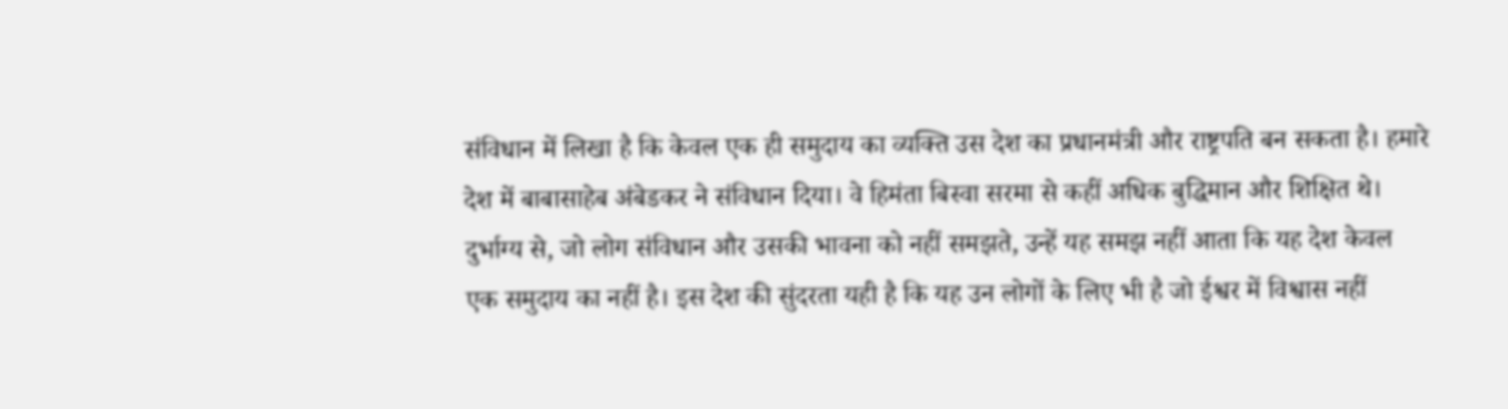संविधान में लिखा है कि केवल एक ही समुदाय का व्यक्ति उस देश का प्रधानमंत्री और राष्ट्रपति बन सकता है। हमारे देश में बाबासाहेब अंबेडकर ने संविधान दिया। वे हिमंता बिस्वा सरमा से कहीं अधिक बुद्धिमान और शिक्षित थे। दुर्भाग्य से, जो लोग संविधान और उसकी भावना को नहीं समझते, उन्हें यह समझ नहीं आता कि यह देश केवल एक समुदाय का नहीं है। इस देश की सुंदरता यही है कि यह उन लोगों के लिए भी है जो ईश्वर में विश्वास नहीं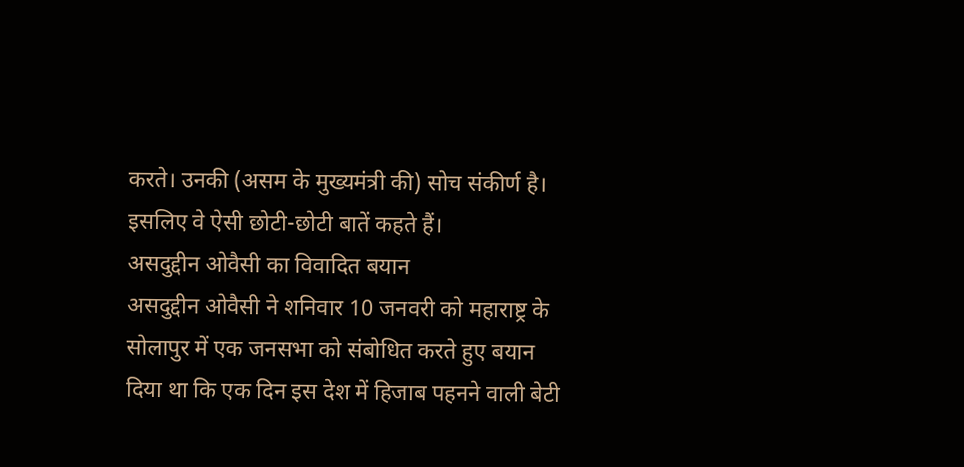करते। उनकी (असम के मुख्यमंत्री की) सोच संकीर्ण है। इसलिए वे ऐसी छोटी-छोटी बातें कहते हैं।
असदुद्दीन ओवैसी का विवादित बयान
असदुद्दीन ओवैसी ने शनिवार 10 जनवरी को महाराष्ट्र के सोलापुर में एक जनसभा को संबोधित करते हुए बयान दिया था कि एक दिन इस देश में हिजाब पहनने वाली बेटी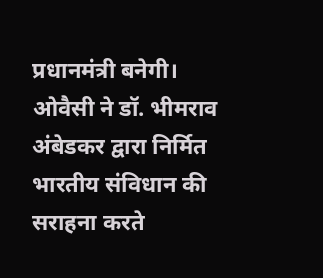प्रधानमंत्री बनेगी। ओवैसी ने डॉ. भीमराव अंबेडकर द्वारा निर्मित भारतीय संविधान की सराहना करते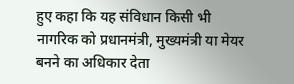हुए कहा कि यह संविधान किसी भी नागरिक को प्रधानमंत्री, मुख्यमंत्री या मेयर बनने का अधिकार देता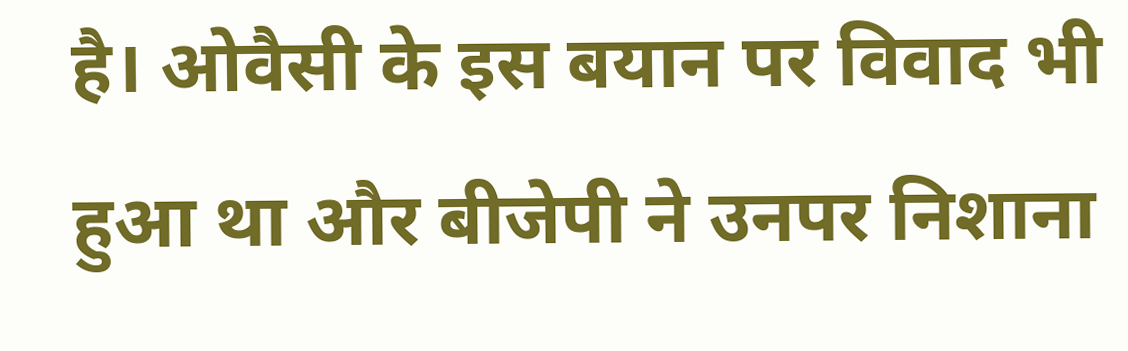है। ओवैसी के इस बयान पर विवाद भी हुआ था और बीजेपी ने उनपर निशाना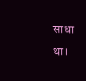साधा था।